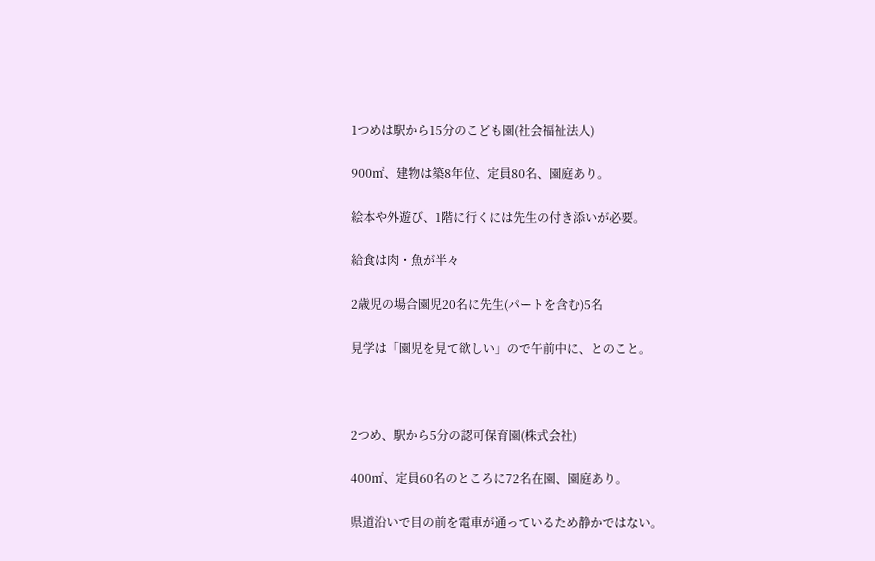1つめは駅から15分のこども園(社会福祉法人)

900㎡、建物は築8年位、定員80名、園庭あり。

絵本や外遊び、1階に行くには先生の付き添いが必要。

給食は肉・魚が半々

2歳児の場合園児20名に先生(パートを含む)5名

見学は「園児を見て欲しい」ので午前中に、とのこと。



2つめ、駅から5分の認可保育園(株式会社)

400㎡、定員60名のところに72名在園、園庭あり。

県道沿いで目の前を電車が通っているため静かではない。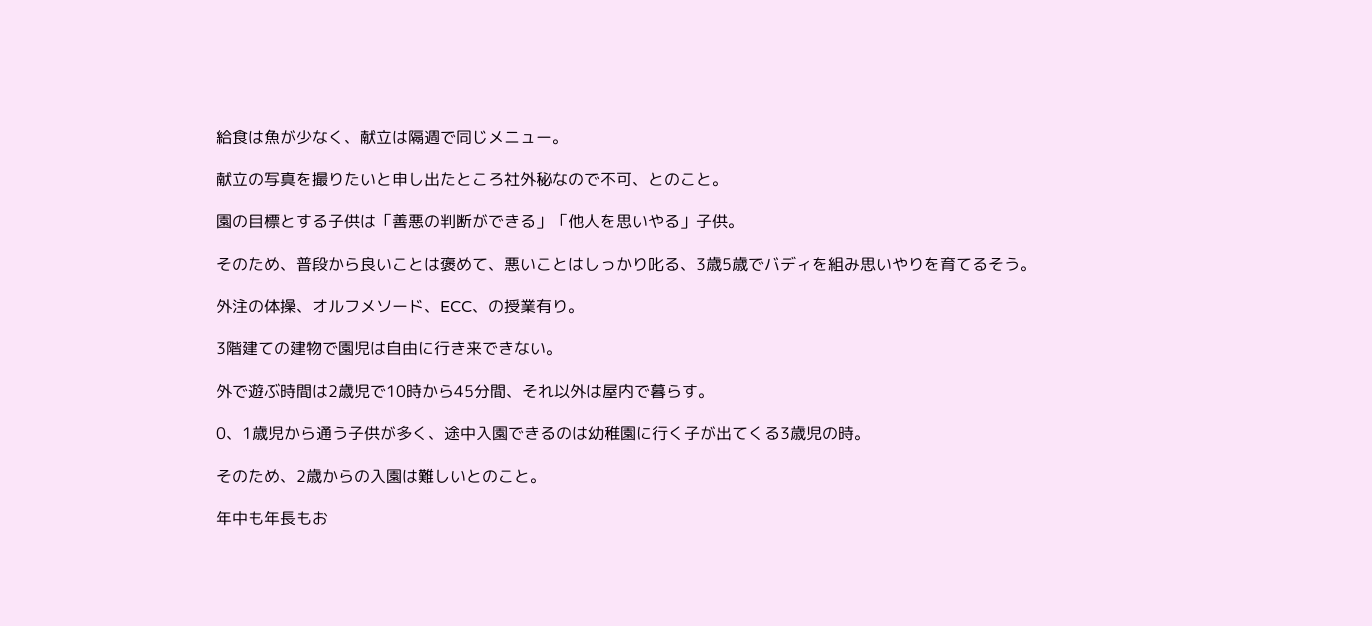給食は魚が少なく、献立は隔週で同じメニュー。

献立の写真を撮りたいと申し出たところ社外秘なので不可、とのこと。

園の目標とする子供は「善悪の判断ができる」「他人を思いやる」子供。

そのため、普段から良いことは褒めて、悪いことはしっかり叱る、3歳5歳でバディを組み思いやりを育てるそう。

外注の体操、オルフメソード、ECC、の授業有り。

3階建ての建物で園児は自由に行き来できない。

外で遊ぶ時間は2歳児で10時から45分間、それ以外は屋内で暮らす。

0、1歳児から通う子供が多く、途中入園できるのは幼稚園に行く子が出てくる3歳児の時。

そのため、2歳からの入園は難しいとのこと。

年中も年長もお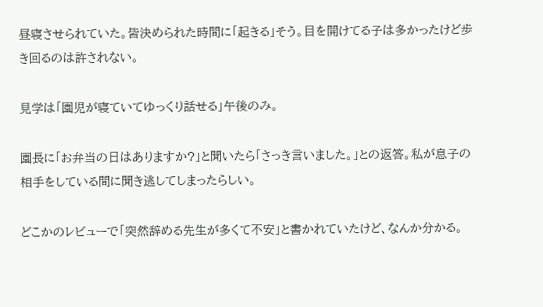昼寝させられていた。皆決められた時間に「起きる」そう。目を開けてる子は多かったけど歩き回るのは許されない。

見学は「園児が寝ていてゆっくり話せる」午後のみ。

園長に「お弁当の日はありますか?」と聞いたら「さっき言いました。」との返答。私が息子の相手をしている間に聞き逃してしまったらしい。

どこかのレビューで「突然辞める先生が多くて不安」と書かれていたけど、なんか分かる。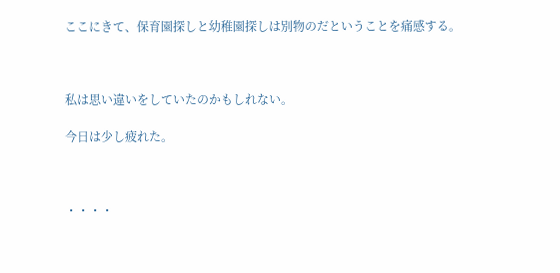ここにきて、保育園探しと幼稚園探しは別物のだということを痛感する。



私は思い違いをしていたのかもしれない。

今日は少し疲れた。



・・・・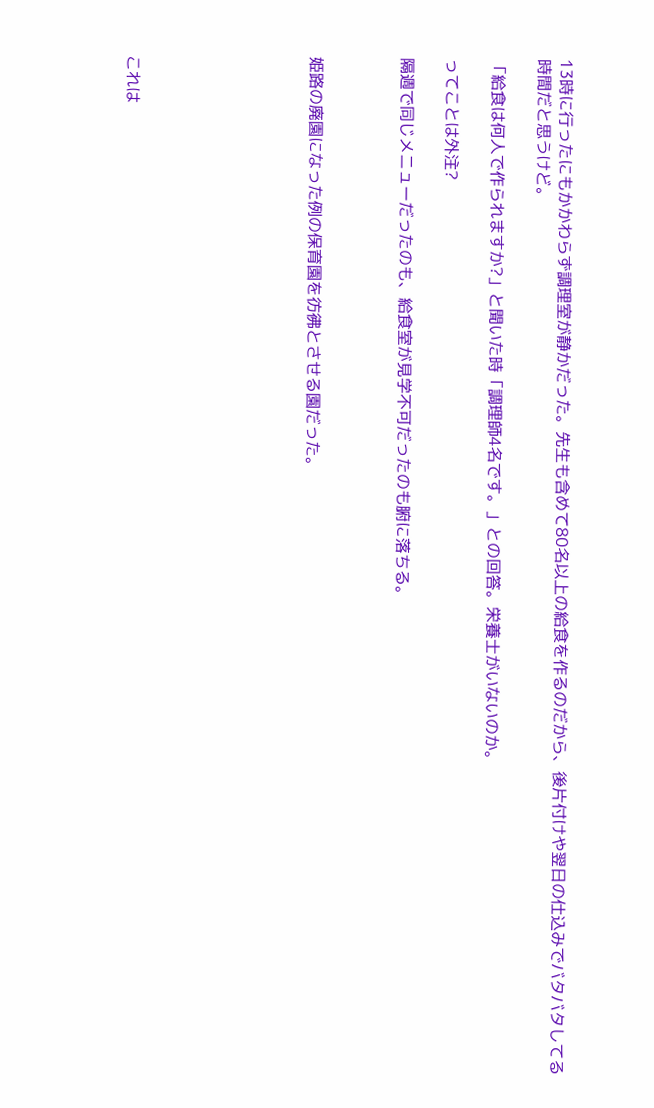13時に行ったにもかかわらず調理室が静かだった。先生も含めて80名以上の給食を作るのだから、後片付けや翌日の仕込みでバタバタしてる時間だと思うけど。

「給食は何人で作られますか?」と聞いた時「調理師4名です。」との回答。栄養士がいないのか。

ってことは外注?

隔週で同じメニューだったのも、給食室が見学不可だったのも腑に落ちる。



姫路の廃園になった例の保育園を彷彿とさせる園だった。







これは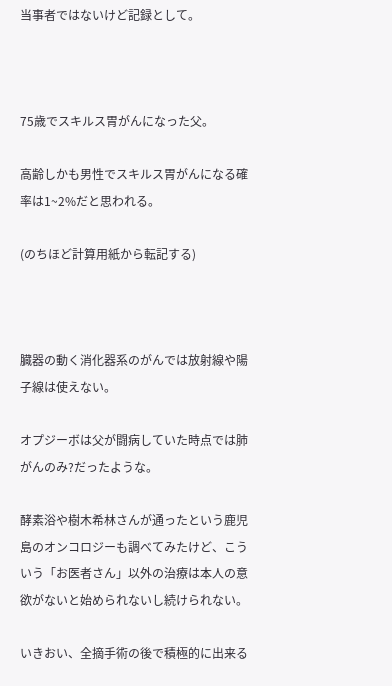当事者ではないけど記録として。



75歳でスキルス胃がんになった父。

高齢しかも男性でスキルス胃がんになる確率は1~2%だと思われる。

(のちほど計算用紙から転記する)



臓器の動く消化器系のがんでは放射線や陽子線は使えない。

オプジーボは父が闘病していた時点では肺がんのみ?だったような。

酵素浴や樹木希林さんが通ったという鹿児島のオンコロジーも調べてみたけど、こういう「お医者さん」以外の治療は本人の意欲がないと始められないし続けられない。

いきおい、全摘手術の後で積極的に出来る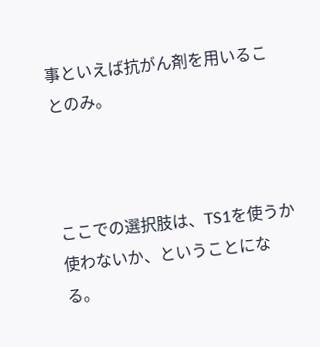事といえば抗がん剤を用いることのみ。



ここでの選択肢は、TS1を使うか使わないか、ということになる。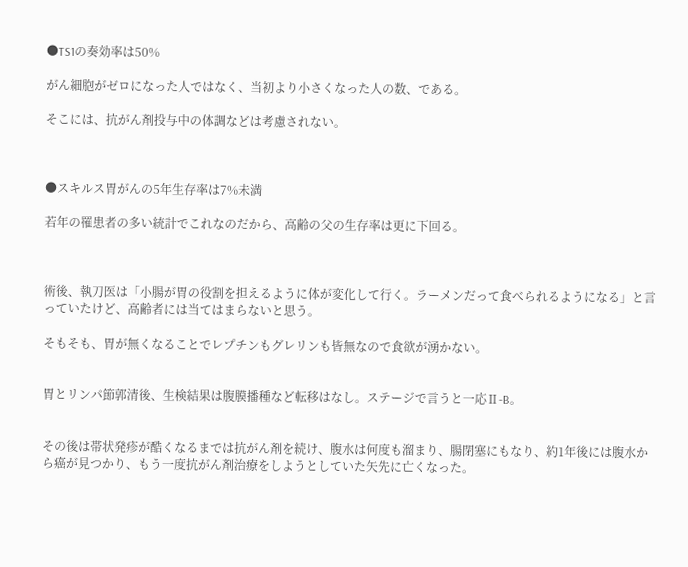●TS1の奏効率は50%

がん細胞がゼロになった人ではなく、当初より小さくなった人の数、である。

そこには、抗がん剤投与中の体調などは考慮されない。



●スキルス胃がんの5年生存率は7%未満

若年の罹患者の多い統計でこれなのだから、高齢の父の生存率は更に下回る。



術後、執刀医は「小腸が胃の役割を担えるように体が変化して行く。ラーメンだって食べられるようになる」と言っていたけど、高齢者には当てはまらないと思う。

そもそも、胃が無くなることでレプチンもグレリンも皆無なので食欲が湧かない。


胃とリンパ節郭清後、生検結果は腹膜播種など転移はなし。ステージで言うと一応Ⅱ-B。


その後は帯状発疹が酷くなるまでは抗がん剤を続け、腹水は何度も溜まり、腸閉塞にもなり、約1年後には腹水から癌が見つかり、もう一度抗がん剤治療をしようとしていた矢先に亡くなった。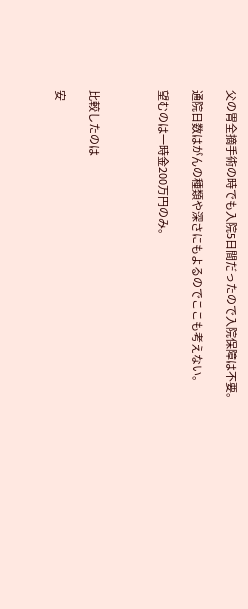父の胃全摘手術の時でも入院5日間だったので入院保障は不要。

通院日数はがんの種類や深さにもよるのでここも考えない。

望むのは一時金200万円のみ。



比較したのは

安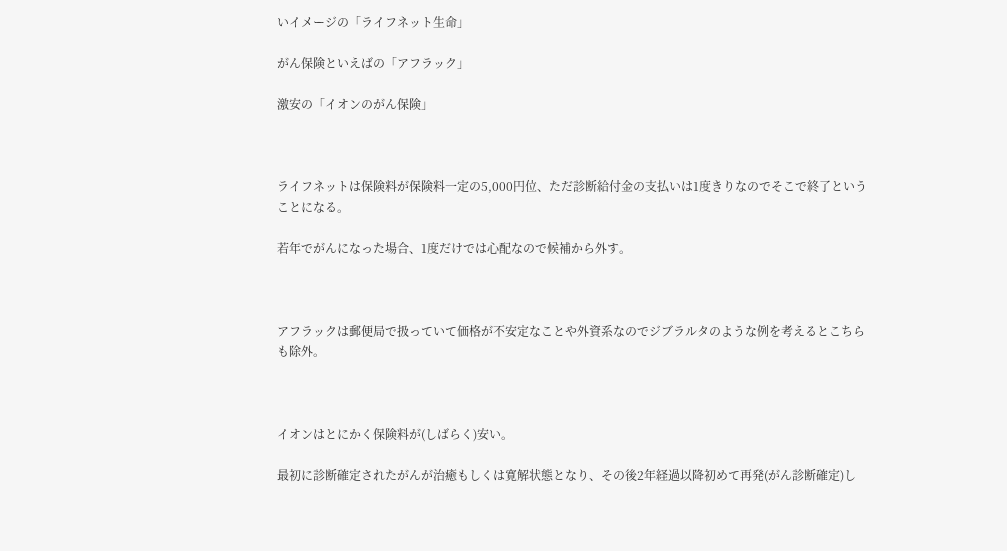いイメージの「ライフネット生命」

がん保険といえばの「アフラック」

激安の「イオンのがん保険」



ライフネットは保険料が保険料一定の5,000円位、ただ診断給付金の支払いは1度きりなのでそこで終了ということになる。

若年でがんになった場合、1度だけでは心配なので候補から外す。



アフラックは郵便局で扱っていて価格が不安定なことや外資系なのでジブラルタのような例を考えるとこちらも除外。



イオンはとにかく保険料が(しばらく)安い。

最初に診断確定されたがんが治癒もしくは寛解状態となり、その後2年経過以降初めて再発(がん診断確定)し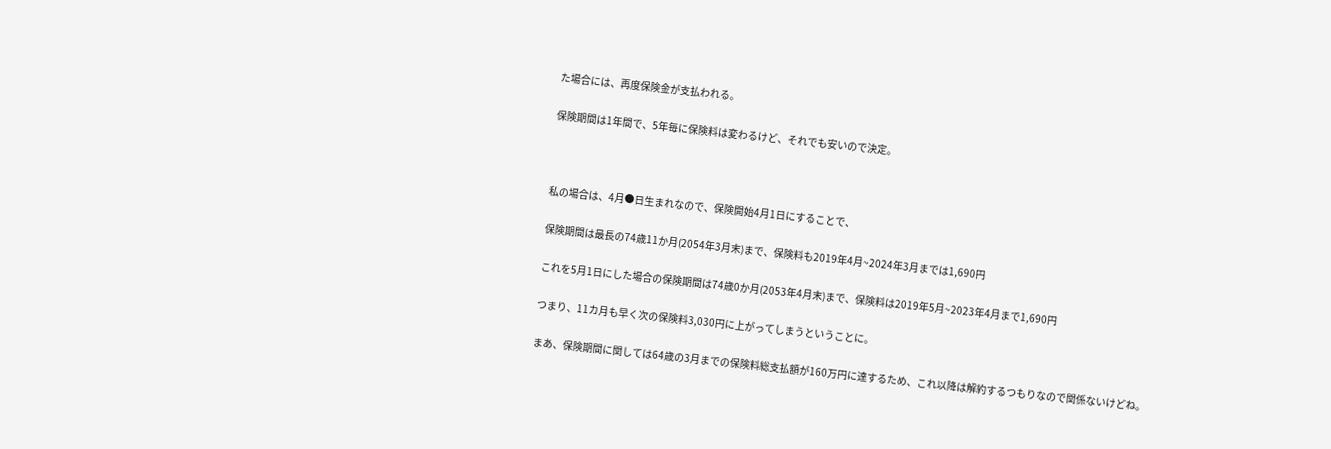た場合には、再度保険金が支払われる。

保険期間は1年間で、5年毎に保険料は変わるけど、それでも安いので決定。



私の場合は、4月●日生まれなので、保険開始4月1日にすることで、

保険期間は最長の74歳11か月(2054年3月末)まで、保険料も2019年4月~2024年3月までは1,690円

これを5月1日にした場合の保険期間は74歳0か月(2053年4月末)まで、保険料は2019年5月~2023年4月まで1,690円

つまり、11カ月も早く次の保険料3,030円に上がってしまうということに。

まあ、保険期間に関しては64歳の3月までの保険料総支払額が160万円に達するため、これ以降は解約するつもりなので関係ないけどね。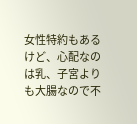女性特約もあるけど、心配なのは乳、子宮よりも大腸なので不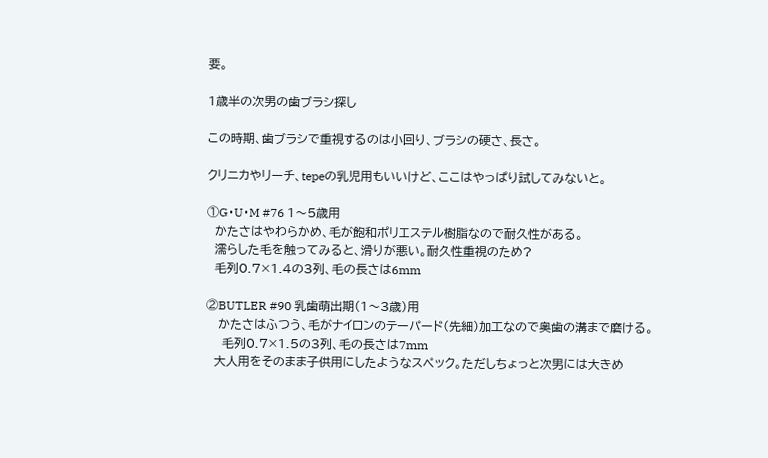要。

1歳半の次男の歯ブラシ探し

この時期、歯ブラシで重視するのは小回り、ブラシの硬さ、長さ。

クリニカやリーチ、tepeの乳児用もいいけど、ここはやっぱり試してみないと。

①G・U・M #76 1〜5歳用
  かたさはやわらかめ、毛が飽和ポリエステル樹脂なので耐久性がある。
  濡らした毛を触ってみると、滑りが悪い。耐久性重視のため?
  毛列0.7×1.4の3列、毛の長さは6mm

②BUTLER #90 乳歯萌出期(1〜3歳)用
   かたさはふつう、毛がナイロンのテーパード(先細)加工なので奥歯の溝まで磨ける。
    毛列0.7×1.5の3列、毛の長さは7mm
  大人用をそのまま子供用にしたようなスペック。ただしちょっと次男には大きめ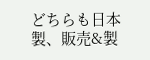どちらも日本製、販売&製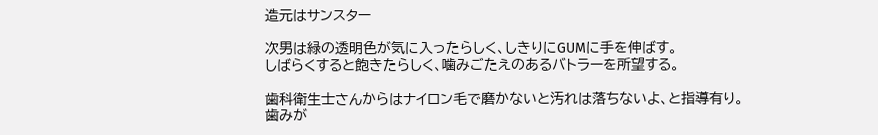造元はサンスター

次男は緑の透明色が気に入ったらしく、しきりにGUMに手を伸ばす。
しばらくすると飽きたらしく、噛みごたえのあるバトラーを所望する。

歯科衛生士さんからはナイロン毛で磨かないと汚れは落ちないよ、と指導有り。
歯みが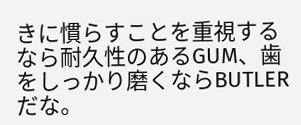きに慣らすことを重視するなら耐久性のあるGUM、歯をしっかり磨くならBUTLERだな。